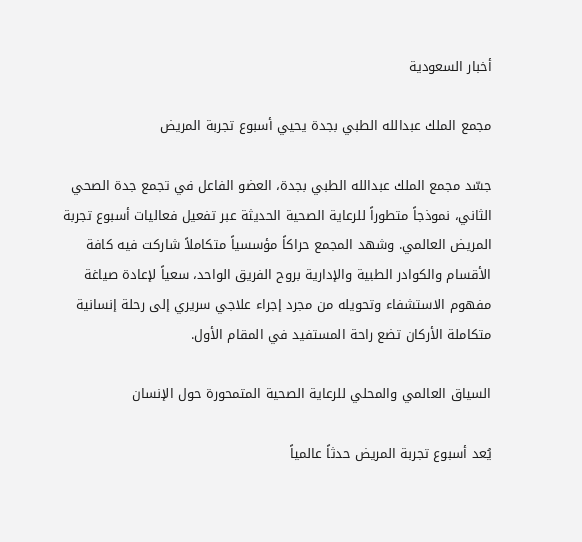أخبار السعودية

مجمع الملك عبدالله الطبي بجدة يحيي أسبوع تجربة المريض

جسّد مجمع الملك عبدالله الطبي بجدة، العضو الفاعل في تجمع جدة الصحي الثاني، نموذجاً متطوراً للرعاية الصحية الحديثة عبر تفعيل فعاليات أسبوع تجربة المريض العالمي. وشهد المجمع حراكاً مؤسسياً متكاملاً شاركت فيه كافة الأقسام والكوادر الطبية والإدارية بروح الفريق الواحد، سعياً لإعادة صياغة مفهوم الاستشفاء وتحويله من مجرد إجراء علاجي سريري إلى رحلة إنسانية متكاملة الأركان تضع راحة المستفيد في المقام الأول.

السياق العالمي والمحلي للرعاية الصحية المتمحورة حول الإنسان

يُعد أسبوع تجربة المريض حدثاً عالمياً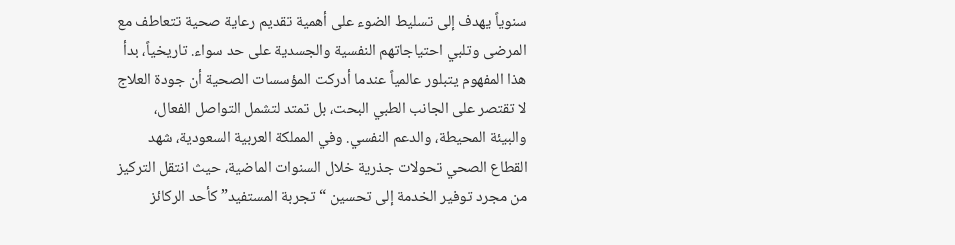سنوياً يهدف إلى تسليط الضوء على أهمية تقديم رعاية صحية تتعاطف مع المرضى وتلبي احتياجاتهم النفسية والجسدية على حد سواء. تاريخياً، بدأ هذا المفهوم يتبلور عالمياً عندما أدركت المؤسسات الصحية أن جودة العلاج لا تقتصر على الجانب الطبي البحت، بل تمتد لتشمل التواصل الفعال، والبيئة المحيطة، والدعم النفسي. وفي المملكة العربية السعودية، شهد القطاع الصحي تحولات جذرية خلال السنوات الماضية، حيث انتقل التركيز من مجرد توفير الخدمة إلى تحسين “تجربة المستفيد” كأحد الركائز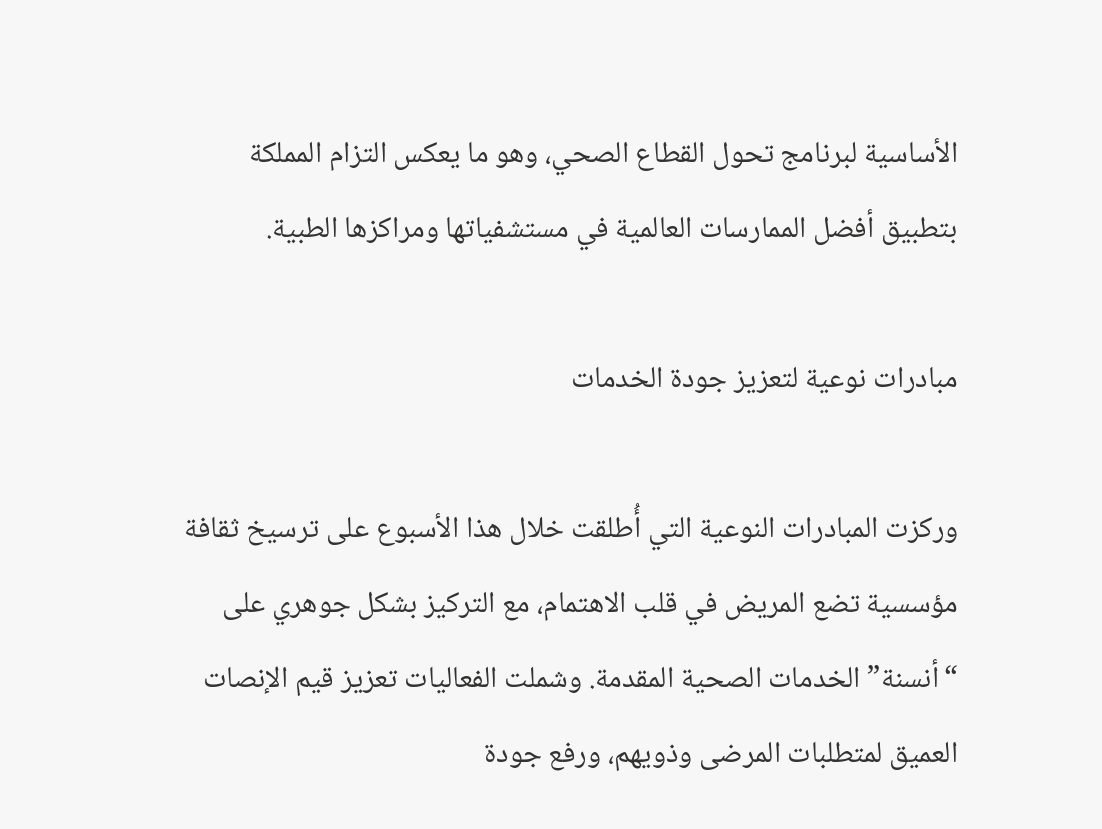الأساسية لبرنامج تحول القطاع الصحي، وهو ما يعكس التزام المملكة بتطبيق أفضل الممارسات العالمية في مستشفياتها ومراكزها الطبية.

مبادرات نوعية لتعزيز جودة الخدمات

وركزت المبادرات النوعية التي أُطلقت خلال هذا الأسبوع على ترسيخ ثقافة مؤسسية تضع المريض في قلب الاهتمام، مع التركيز بشكل جوهري على “أنسنة” الخدمات الصحية المقدمة. وشملت الفعاليات تعزيز قيم الإنصات العميق لمتطلبات المرضى وذويهم، ورفع جودة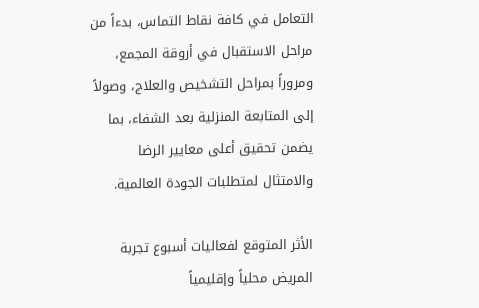التعامل في كافة نقاط التماس، بدءاً من مراحل الاستقبال في أروقة المجمع، ومروراً بمراحل التشخيص والعلاج، وصولاً إلى المتابعة المنزلية بعد الشفاء، بما يضمن تحقيق أعلى معايير الرضا والامتثال لمتطلبات الجودة العالمية.

الأثر المتوقع لفعاليات أسبوع تجربة المريض محلياً وإقليمياً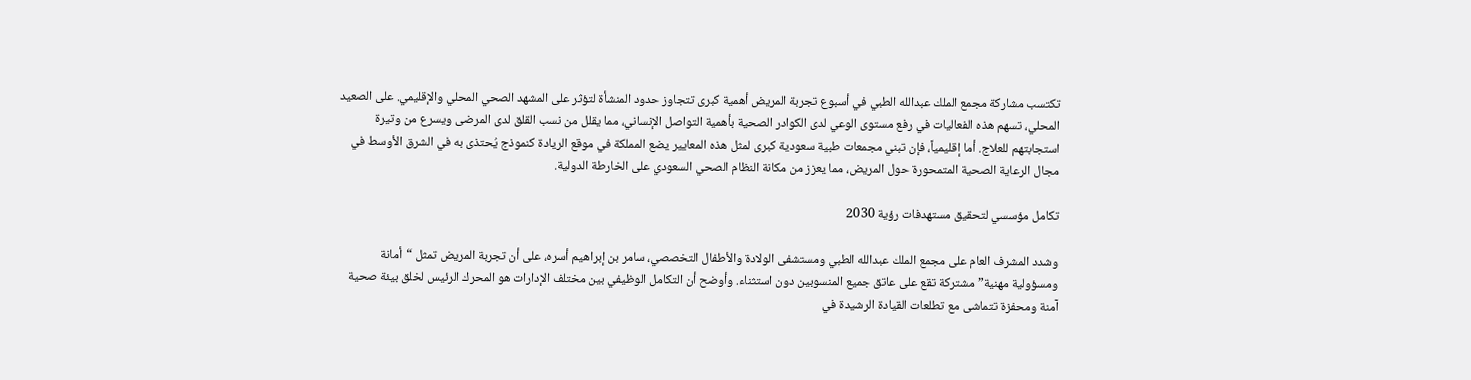تكتسب مشاركة مجمع الملك عبدالله الطبي في أسبوع تجربة المريض أهمية كبرى تتجاوز حدود المنشأة لتؤثر على المشهد الصحي المحلي والإقليمي. على الصعيد المحلي، تسهم هذه الفعاليات في رفع مستوى الوعي لدى الكوادر الصحية بأهمية التواصل الإنساني، مما يقلل من نسب القلق لدى المرضى ويسرع من وتيرة استجابتهم للعلاج. أما إقليمياً، فإن تبني مجمعات طبية سعودية كبرى لمثل هذه المعايير يضع المملكة في موقع الريادة كنموذج يُحتذى به في الشرق الأوسط في مجال الرعاية الصحية المتمحورة حول المريض، مما يعزز من مكانة النظام الصحي السعودي على الخارطة الدولية.

تكامل مؤسسي لتحقيق مستهدفات رؤية 2030

وشدد المشرف العام على مجمع الملك عبدالله الطبي ومستشفى الولادة والأطفال التخصصي، سامر بن إبراهيم أسره، على أن تجربة المريض تمثل “أمانة ومسؤولية مهنية” مشتركة تقع على عاتق جميع المنسوبين دون استثناء. وأوضح أن التكامل الوظيفي بين مختلف الإدارات هو المحرك الرئيس لخلق بيئة صحية آمنة ومحفزة تتماشى مع تطلعات القيادة الرشيدة في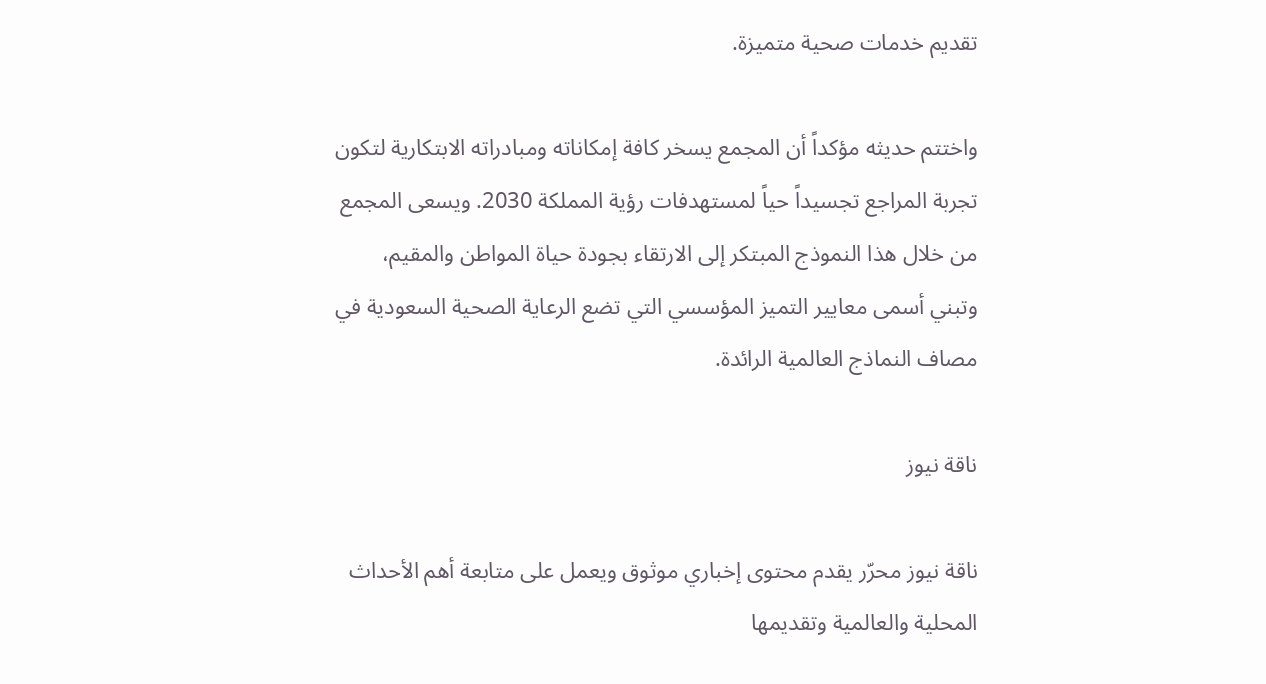تقديم خدمات صحية متميزة.

واختتم حديثه مؤكداً أن المجمع يسخر كافة إمكاناته ومبادراته الابتكارية لتكون تجربة المراجع تجسيداً حياً لمستهدفات رؤية المملكة 2030. ويسعى المجمع من خلال هذا النموذج المبتكر إلى الارتقاء بجودة حياة المواطن والمقيم، وتبني أسمى معايير التميز المؤسسي التي تضع الرعاية الصحية السعودية في مصاف النماذج العالمية الرائدة.

ناقة نيوز

ناقة نيوز محرّر يقدم محتوى إخباري موثوق ويعمل على متابعة أهم الأحداث المحلية والعالمية وتقديمها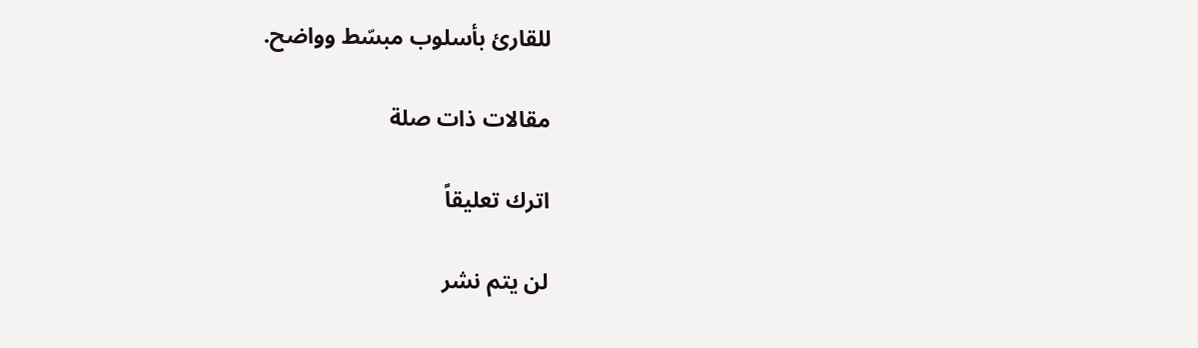للقارئ بأسلوب مبسّط وواضح.

مقالات ذات صلة

اترك تعليقاً

لن يتم نشر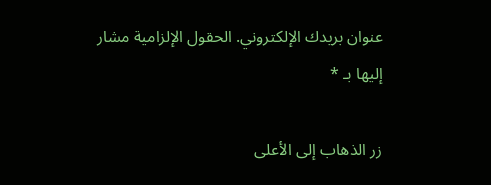عنوان بريدك الإلكتروني. الحقول الإلزامية مشار إليها بـ *

زر الذهاب إلى الأعلى